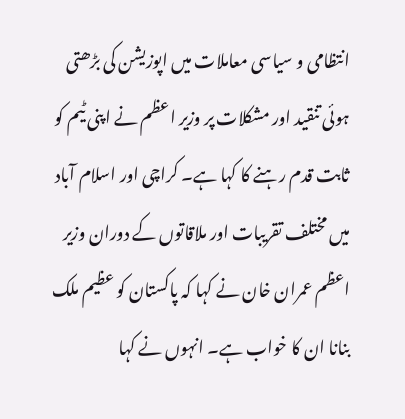انتظامی و سیاسی معاملات میں اپوزیشن کی بڑھتی ہوئی تنقید اور مشکلات پر وزیر اعظم نے اپنی ٹیم کو ثابت قدم رہنے کا کہا ہے۔ کراچی اور اسلام آباد میں مختلف تقریبات اور ملاقاتوں کے دوران وزیر اعظم عمران خان نے کہا کہ پاکستان کو عظیم ملک بنانا ان کا خواب ہے۔ انہوں نے کہا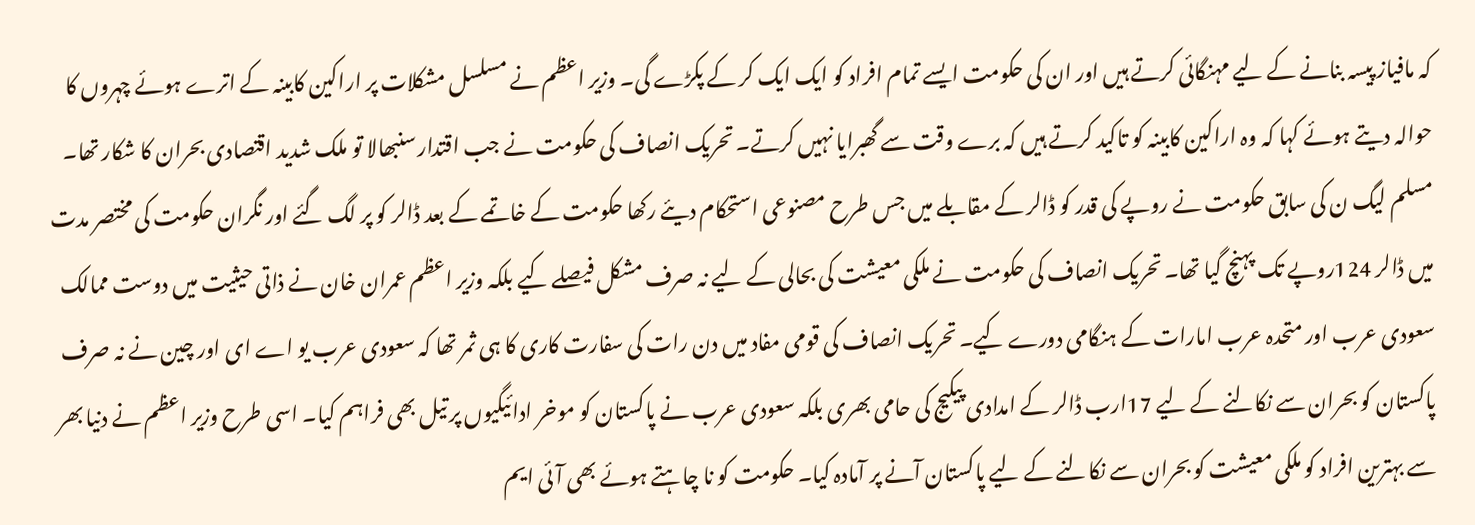کہ مافیاز پیسہ بنانے کے لیے مہنگائی کرتے ہیں اور ان کی حکومت ایسے تمام افراد کو ایک ایک کر کے پکڑے گی۔ وزیر اعظم نے مسلسل مشکلات پر اراکین کابینہ کے اترے ہوئے چہروں کا حوالہ دیتے ہوئے کہا کہ وہ اراکین کابینہ کو تاکید کرتے ہیں کہ برے وقت سے گھبرایا نہیں کرتے۔ تحریک انصاف کی حکومت نے جب اقتدار سنبھالا تو ملک شدید اقتصادی بحران کا شکار تھا۔ مسلم لیگ ن کی سابق حکومت نے روپے کی قدر کو ڈالر کے مقابلے میں جس طرح مصنوعی استحکام دیئے رکھا حکومت کے خاتمے کے بعد ڈالر کو پر لگ گئے اور نگران حکومت کی مختصر مدت میں ڈالر 124روپے تک پہنچ گیا تھا۔ تحریک انصاف کی حکومت نے ملکی معیشت کی بحالی کے لیے نہ صرف مشکل فیصلے کیے بلکہ وزیر اعظم عمران خان نے ذاتی حیثیت میں دوست ممالک سعودی عرب اور متحدہ عرب امارات کے ہنگامی دورے کیے۔ تحریک انصاف کی قومی مفاد میں دن رات کی سفارت کاری کا ہی ثمر تھا کہ سعودی عرب یو اے ای اور چین نے نہ صرف پاکستان کو بحران سے نکالنے کے لیے 17ارب ڈالر کے امدادی پیکیج کی حامی بھری بلکہ سعودی عرب نے پاکستان کو موخر ادائیگیوں پر تیل بھی فراہم کیا۔ اسی طرح وزیر اعظم نے دنیا بھر سے بہترین افراد کو ملکی معیشت کو بحران سے نکالنے کے لیے پاکستان آنے پر آمادہ کیا۔ حکومت کو نا چاہتے ہوئے بھی آئی ایم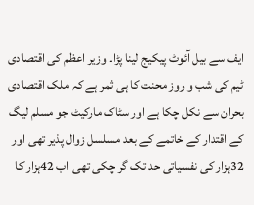ایف سے بیل آئوٹ پیکیج لینا پڑا۔ وزیر اعظم کی اقتصادی ٹیم کی شب و روز محنت کا ہی ثمر ہے کہ ملک اقتصادی بحران سے نکل چکا ہے اور سٹاک مارکیٹ جو مسلم لیگ کے اقتدار کے خاتمے کے بعد مسلسل زوال پذیر تھی اور 32ہزار کی نفسیاتی حد تک گر چکی تھی اب 42ہزار کا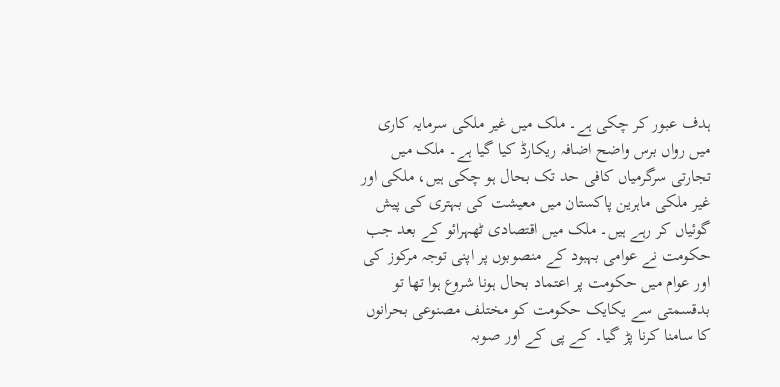ہدف عبور کر چکی ہے۔ ملک میں غیر ملکی سرمایہ کاری میں رواں برس واضح اضافہ ریکارڈ کیا گیا ہے۔ ملک میں تجارتی سرگرمیاں کافی حد تک بحال ہو چکی ہیں، ملکی اور غیر ملکی ماہرین پاکستان میں معیشت کی بہتری کی پیش گوئیاں کر رہے ہیں۔ ملک میں اقتصادی ٹھہرائو کے بعد جب حکومت نے عوامی بہبود کے منصوبوں پر اپنی توجہ مرکوز کی اور عوام میں حکومت پر اعتماد بحال ہونا شروع ہوا تھا تو بدقسمتی سے یکایک حکومت کو مختلف مصنوعی بحرانوں کا سامنا کرنا پڑ گیا۔ کے پی کے اور صوبہ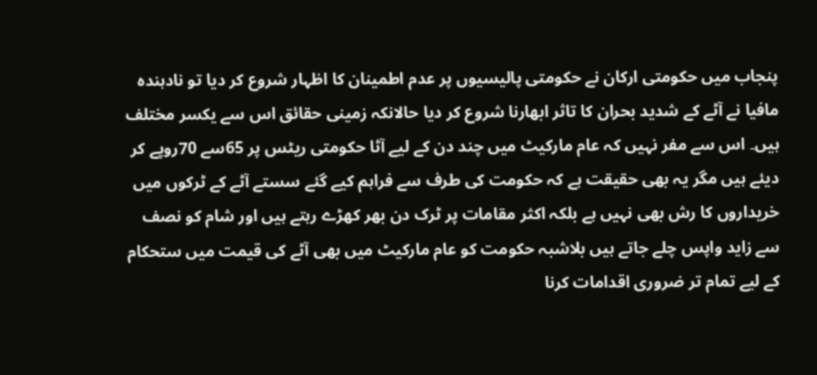پنجاب میں حکومتی ارکان نے حکومتی پالیسیوں پر عدم اطمینان کا اظہار شروع کر دیا تو نادہندہ مافیا نے آٹے کے شدید بحران کا تاثر ابھارنا شروع کر دیا حالانکہ زمینی حقائق اس سے یکسر مختلف ہیں۔ اس سے مفر نہیں کہ عام مارکیٹ میں چند دن کے لیے آٹا حکومتی ریٹس پر 65سے 70روپے کر دیئے ہیں مگر یہ بھی حقیقت ہے کہ حکومت کی طرف سے فراہم کیے گئے سستے آٹے کے ٹرکوں میں خریداروں کا رش بھی نہیں ہے بلکہ اکثر مقامات پر ٹرک دن بھر کھڑے رہتے ہیں اور شام کو نصف سے زاید واپس چلے جاتے ہیں بلاشبہ حکومت کو عام مارکیٹ میں بھی آٹے کی قیمت میں ستحکام کے لیے تمام تر ضروری اقدامات کرنا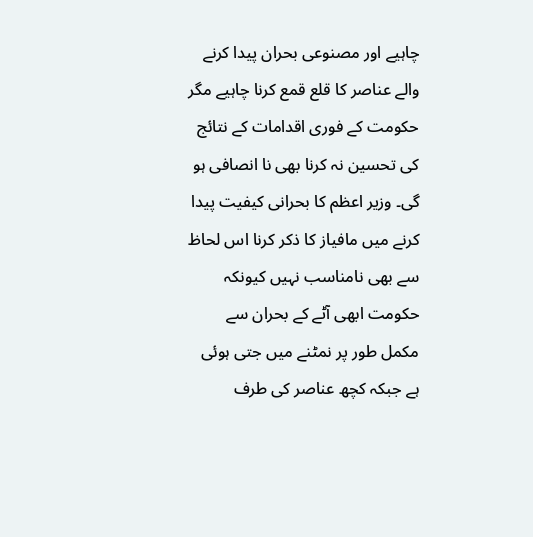چاہیے اور مصنوعی بحران پیدا کرنے والے عناصر کا قلع قمع کرنا چاہیے مگر حکومت کے فوری اقدامات کے نتائج کی تحسین نہ کرنا بھی نا انصافی ہو گی۔ وزیر اعظم کا بحرانی کیفیت پیدا کرنے میں مافیاز کا ذکر کرنا اس لحاظ سے بھی نامناسب نہیں کیونکہ حکومت ابھی آٹے کے بحران سے مکمل طور پر نمٹنے میں جتی ہوئی ہے جبکہ کچھ عناصر کی طرف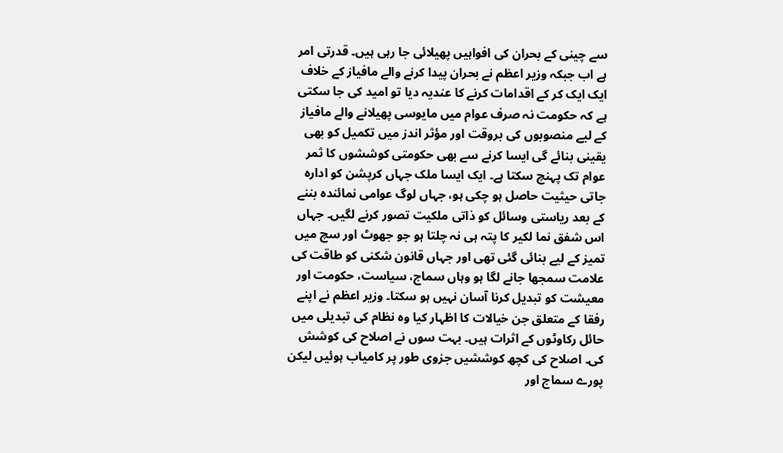سے چینی کے بحران کی افواہیں پھیلائی جا رہی ہیں۔ قدرتی امر ہے اب جبکہ وزیر اعظم نے بحران پیدا کرنے والے مافیاز کے خلاف ایک ایک کر کے اقدامات کرنے کا عندیہ دیا تو امید کی جا سکتی ہے کہ حکومت نہ صرف عوام میں مایوسی پھیلانے والے مافیاز کے لیے منصوبوں کی بروقت اور مؤثر اندز میں تکمیل کو بھی یقینی بنائے گی ایسا کرنے سے بھی حکومتی کوششوں کا ثمر عوام تک پہنچ سکتا ہے۔ ایک ایسا ملک جہاں کرپشن کو ادارہ جاتی حیثیت حاصل ہو چکی ہو، جہاں لوگ عوامی نمائندہ بننے کے بعد ریاستی وسائل کو ذاتی ملکیت تصور کرنے لگیں۔ جہاں اس شفق نما لکیر کا پتہ ہی نہ چلتا ہو جو جھوٹ اور سچ میں تمیز کے لیے بنائی گئی تھی اور جہاں قانون شکنی کو طاقت کی علامت سمجھا جانے لگا ہو وہاں سماج، سیاست، حکومت اور معیشت کو تبدیل کرنا آسان نہیں ہو سکتا۔ وزیر اعظم نے اپنے رفقا کے متعلق جن خیالات کا اظہار کیا وہ نظام کی تبدیلی میں حائل رکاوٹوں کے اثرات ہیں۔ بہت سوں نے اصلاح کی کوشش کی۔ اصلاح کی کچھ کوششیں جزوی طور پر کامیاب ہوئیں لیکن پورے سماج اور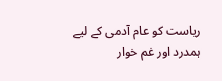ریاست کو عام آدمی کے لیے ہمدرد اور غم خوار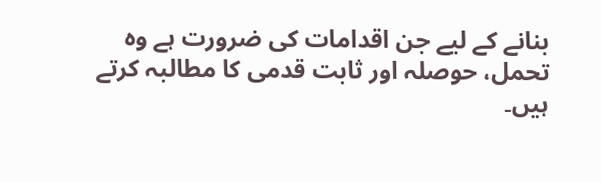بنانے کے لیے جن اقدامات کی ضرورت ہے وہ تحمل، حوصلہ اور ثابت قدمی کا مطالبہ کرتے ہیں۔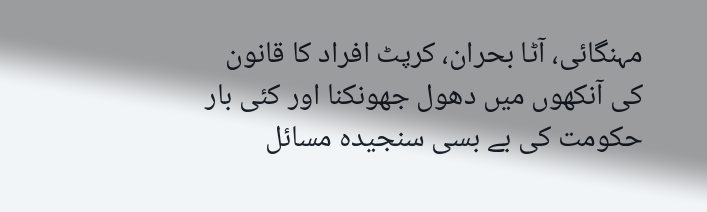مہنگائی، آٹا بحران، کرپٹ افراد کا قانون کی آنکھوں میں دھول جھونکنا اور کئی بار حکومت کی بے بسی سنجیدہ مسائل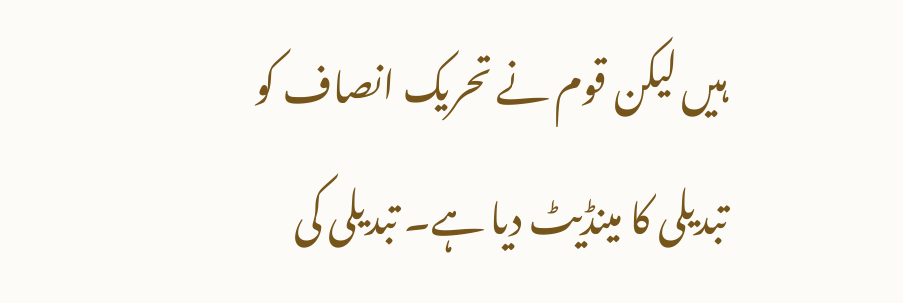ہیں لیکن قوم نے تحریک انصاف کو تبدیلی کا مینڈیٹ دیا ہے۔ تبدیلی کی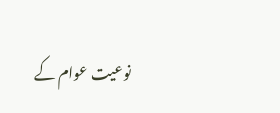نوعیت عوام کے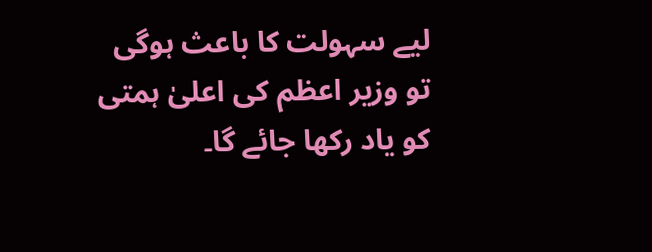لیے سہولت کا باعث ہوگی تو وزیر اعظم کی اعلیٰ ہمتی کو یاد رکھا جائے گا۔